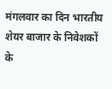मंगलवार का दिन भारतीय शेयर बाजार के निवेशकों के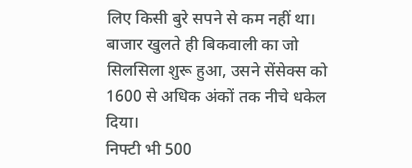लिए किसी बुरे सपने से कम नहीं था। बाजार खुलते ही बिकवाली का जो सिलसिला शुरू हुआ, उसने सेंसेक्स को 1600 से अधिक अंकों तक नीचे धकेल दिया।
निफ्टी भी 500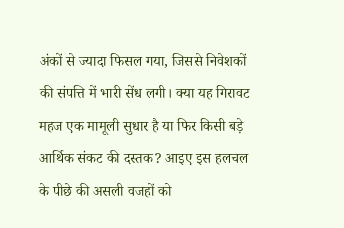अंकों से ज्यादा फिसल गया, जिससे निवेशकों की संपत्ति में भारी सेंध लगी। क्या यह गिरावट महज एक मामूली सुधार है या फिर किसी बड़े आर्थिक संकट की दस्तक? आइए इस हलचल के पीछे की असली वजहों को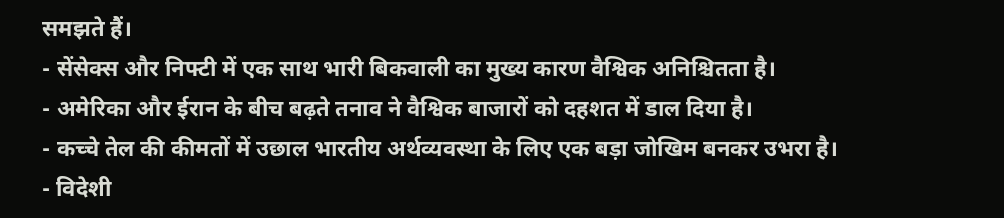समझते हैं।
- सेंसेक्स और निफ्टी में एक साथ भारी बिकवाली का मुख्य कारण वैश्विक अनिश्चितता है।
- अमेरिका और ईरान के बीच बढ़ते तनाव ने वैश्विक बाजारों को दहशत में डाल दिया है।
- कच्चे तेल की कीमतों में उछाल भारतीय अर्थव्यवस्था के लिए एक बड़ा जोखिम बनकर उभरा है।
- विदेशी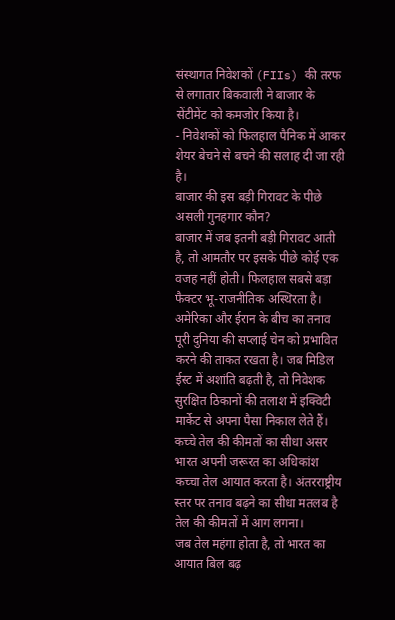संस्थागत निवेशकों (FIIs) की तरफ से लगातार बिकवाली ने बाजार के सेंटीमेंट को कमजोर किया है।
- निवेशकों को फिलहाल पैनिक में आकर शेयर बेचने से बचने की सलाह दी जा रही है।
बाजार की इस बड़ी गिरावट के पीछे असली गुनहगार कौन?
बाजार में जब इतनी बड़ी गिरावट आती है, तो आमतौर पर इसके पीछे कोई एक वजह नहीं होती। फिलहाल सबसे बड़ा फैक्टर भू-राजनीतिक अस्थिरता है।
अमेरिका और ईरान के बीच का तनाव पूरी दुनिया की सप्लाई चेन को प्रभावित करने की ताकत रखता है। जब मिडिल ईस्ट में अशांति बढ़ती है, तो निवेशक सुरक्षित ठिकानों की तलाश में इक्विटी मार्केट से अपना पैसा निकाल लेते हैं।
कच्चे तेल की कीमतों का सीधा असर
भारत अपनी जरूरत का अधिकांश कच्चा तेल आयात करता है। अंतरराष्ट्रीय स्तर पर तनाव बढ़ने का सीधा मतलब है तेल की कीमतों में आग लगना।
जब तेल महंगा होता है, तो भारत का आयात बिल बढ़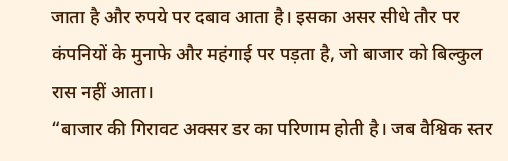जाता है और रुपये पर दबाव आता है। इसका असर सीधे तौर पर कंपनियों के मुनाफे और महंगाई पर पड़ता है, जो बाजार को बिल्कुल रास नहीं आता।
“बाजार की गिरावट अक्सर डर का परिणाम होती है। जब वैश्विक स्तर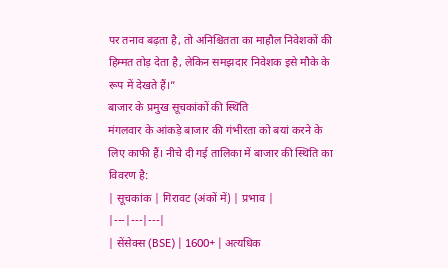पर तनाव बढ़ता है, तो अनिश्चितता का माहौल निवेशकों की हिम्मत तोड़ देता है, लेकिन समझदार निवेशक इसे मौके के रूप में देखते हैं।”
बाजार के प्रमुख सूचकांकों की स्थिति
मंगलवार के आंकड़े बाजार की गंभीरता को बयां करने के लिए काफी हैं। नीचे दी गई तालिका में बाजार की स्थिति का विवरण है:
| सूचकांक | गिरावट (अंकों में) | प्रभाव |
|---|---|---|
| सेंसेक्स (BSE) | 1600+ | अत्यधिक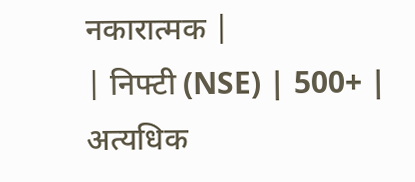नकारात्मक |
| निफ्टी (NSE) | 500+ | अत्यधिक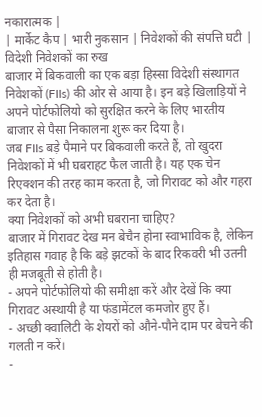नकारात्मक |
| मार्केट कैप | भारी नुकसान | निवेशकों की संपत्ति घटी |
विदेशी निवेशकों का रुख
बाजार में बिकवाली का एक बड़ा हिस्सा विदेशी संस्थागत निवेशकों (FIIs) की ओर से आया है। इन बड़े खिलाड़ियों ने अपने पोर्टफोलियो को सुरक्षित करने के लिए भारतीय बाजार से पैसा निकालना शुरू कर दिया है।
जब FIIs बड़े पैमाने पर बिकवाली करते हैं, तो खुदरा निवेशकों में भी घबराहट फैल जाती है। यह एक चेन रिएक्शन की तरह काम करता है, जो गिरावट को और गहरा कर देता है।
क्या निवेशकों को अभी घबराना चाहिए?
बाजार में गिरावट देख मन बेचैन होना स्वाभाविक है, लेकिन इतिहास गवाह है कि बड़े झटकों के बाद रिकवरी भी उतनी ही मजबूती से होती है।
- अपने पोर्टफोलियो की समीक्षा करें और देखें कि क्या गिरावट अस्थायी है या फंडामेंटल कमजोर हुए हैं।
- अच्छी क्वालिटी के शेयरों को औने-पौने दाम पर बेचने की गलती न करें।
-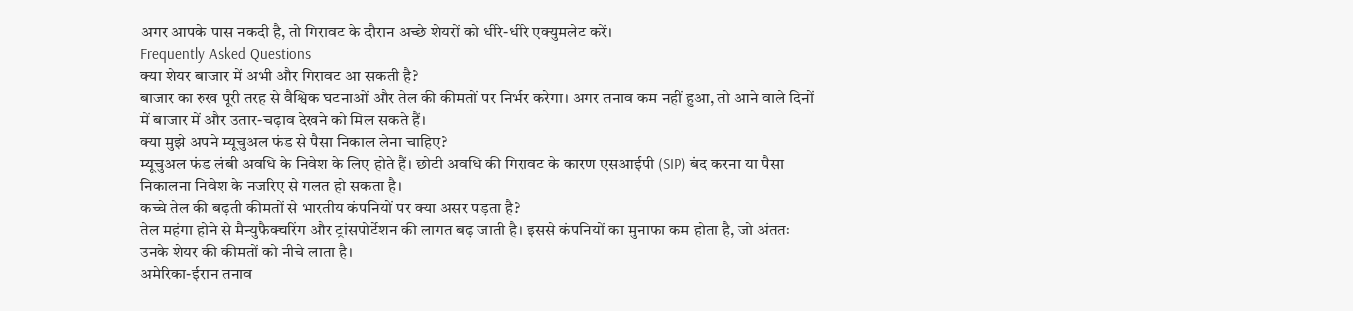अगर आपके पास नकदी है, तो गिरावट के दौरान अच्छे शेयरों को धीरे-धीरे एक्युमलेट करें।
Frequently Asked Questions
क्या शेयर बाजार में अभी और गिरावट आ सकती है?
बाजार का रुख पूरी तरह से वैश्विक घटनाओं और तेल की कीमतों पर निर्भर करेगा। अगर तनाव कम नहीं हुआ, तो आने वाले दिनों में बाजार में और उतार-चढ़ाव देखने को मिल सकते हैं।
क्या मुझे अपने म्यूचुअल फंड से पैसा निकाल लेना चाहिए?
म्यूचुअल फंड लंबी अवधि के निवेश के लिए होते हैं। छोटी अवधि की गिरावट के कारण एसआईपी (SIP) बंद करना या पैसा निकालना निवेश के नजरिए से गलत हो सकता है।
कच्चे तेल की बढ़ती कीमतों से भारतीय कंपनियों पर क्या असर पड़ता है?
तेल महंगा होने से मैन्युफैक्चरिंग और ट्रांसपोर्टेशन की लागत बढ़ जाती है। इससे कंपनियों का मुनाफा कम होता है, जो अंततः उनके शेयर की कीमतों को नीचे लाता है।
अमेरिका-ईरान तनाव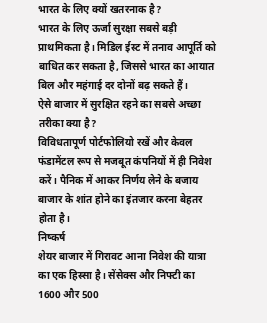भारत के लिए क्यों खतरनाक है?
भारत के लिए ऊर्जा सुरक्षा सबसे बड़ी प्राथमिकता है। मिडिल ईस्ट में तनाव आपूर्ति को बाधित कर सकता है, जिससे भारत का आयात बिल और महंगाई दर दोनों बढ़ सकते हैं।
ऐसे बाजार में सुरक्षित रहने का सबसे अच्छा तरीका क्या है?
विविधतापूर्ण पोर्टफोलियो रखें और केवल फंडामेंटल रूप से मजबूत कंपनियों में ही निवेश करें। पैनिक में आकर निर्णय लेने के बजाय बाजार के शांत होने का इंतजार करना बेहतर होता है।
निष्कर्ष
शेयर बाजार में गिरावट आना निवेश की यात्रा का एक हिस्सा है। सेंसेक्स और निफ्टी का 1600 और 500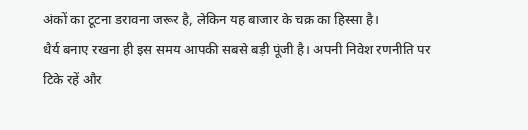अंकों का टूटना डरावना जरूर है, लेकिन यह बाजार के चक्र का हिस्सा है।
धैर्य बनाए रखना ही इस समय आपकी सबसे बड़ी पूंजी है। अपनी निवेश रणनीति पर टिके रहें और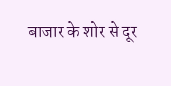बाजार के शोर से दूर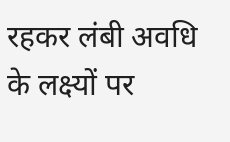रहकर लंबी अवधि के लक्ष्यों पर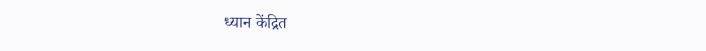ध्यान केंद्रित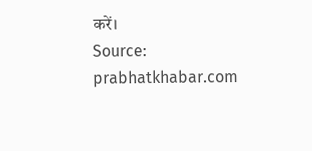करें।
Source: prabhatkhabar.com